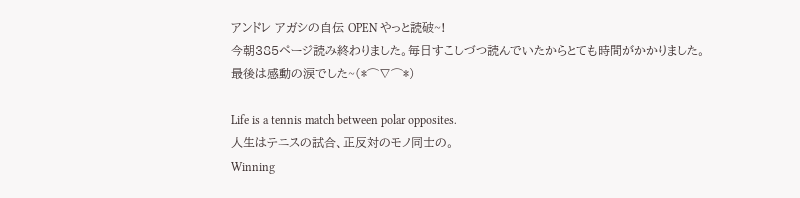アンドレ アガシの自伝 OPEN やっと読破~!
今朝385ページ読み終わりました。毎日すこしづつ読んでいたからとても時間がかかりました。
最後は感動の涙でした~(*⌒∇⌒*)

Life is a tennis match between polar opposites.
人生はテニスの試合、正反対のモノ同士の。
Winning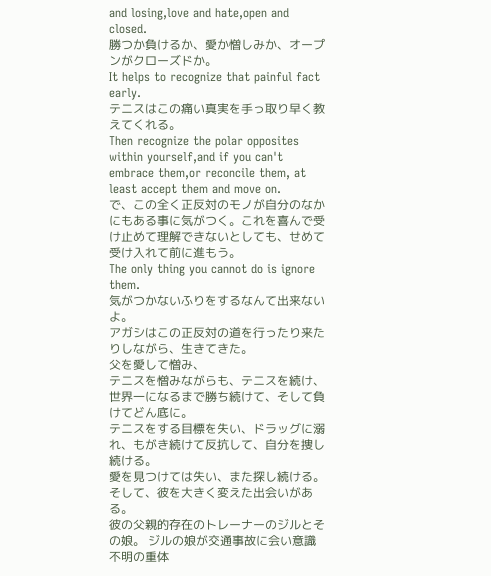and losing,love and hate,open and closed.
勝つか負けるか、愛か憎しみか、オープンがクローズドか。
It helps to recognize that painful fact early.
テニスはこの痛い真実を手っ取り早く教えてくれる。
Then recognize the polar opposites within yourself,and if you can't embrace them,or reconcile them, at least accept them and move on.
で、この全く正反対のモノが自分のなかにもある事に気がつく。これを喜んで受け止めて理解できないとしても、せめて受け入れて前に進もう。
The only thing you cannot do is ignore them.
気がつかないふりをするなんて出来ないよ。
アガシはこの正反対の道を行ったり来たりしながら、生きてきた。
父を愛して憎み、
テニスを憎みながらも、テニスを続け、
世界一になるまで勝ち続けて、そして負けてどん底に。
テニスをする目標を失い、ドラッグに溺れ、もがき続けて反抗して、自分を捜し続ける。
愛を見つけては失い、また探し続ける。
そして、彼を大きく変えた出会いがある。
彼の父親的存在のトレーナーのジルとその娘。 ジルの娘が交通事故に会い意識不明の重体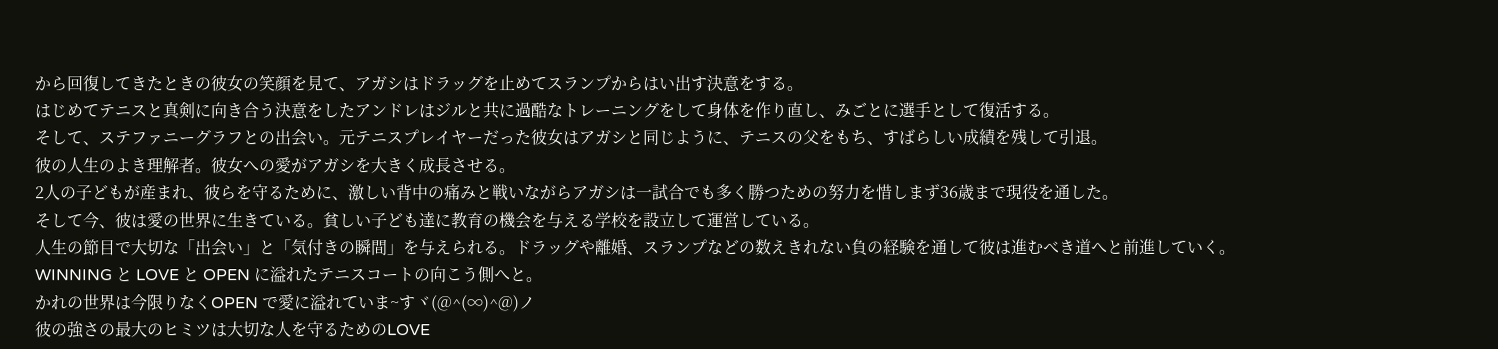から回復してきたときの彼女の笑顔を見て、アガシはドラッグを止めてスランプからはい出す決意をする。
はじめてテニスと真剣に向き合う決意をしたアンドレはジルと共に過酷なトレーニングをして身体を作り直し、みごとに選手として復活する。
そして、ステファニーグラフとの出会い。元テニスプレイヤーだった彼女はアガシと同じように、テニスの父をもち、すばらしい成績を残して引退。
彼の人生のよき理解者。彼女への愛がアガシを大きく成長させる。
2人の子どもが産まれ、彼らを守るために、激しい背中の痛みと戦いながらアガシは一試合でも多く勝つための努力を惜しまず36歳まで現役を通した。
そして今、彼は愛の世界に生きている。貧しい子ども達に教育の機会を与える学校を設立して運営している。
人生の節目で大切な「出会い」と「気付きの瞬間」を与えられる。ドラッグや離婚、スランプなどの数えきれない負の経験を通して彼は進むべき道へと前進していく。WINNING と LOVE と OPEN に溢れたテニスコートの向こう側へと。
かれの世界は今限りなくOPEN で愛に溢れていま~すヾ(@^(∞)^@)ノ
彼の強さの最大のヒミツは大切な人を守るためのLOVE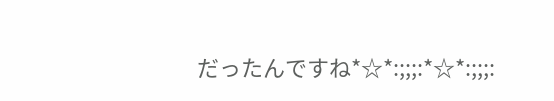だったんですね*☆*:;;;:*☆*:;;;: